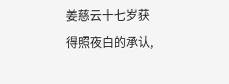姜慈云十七岁获得照夜白的承认,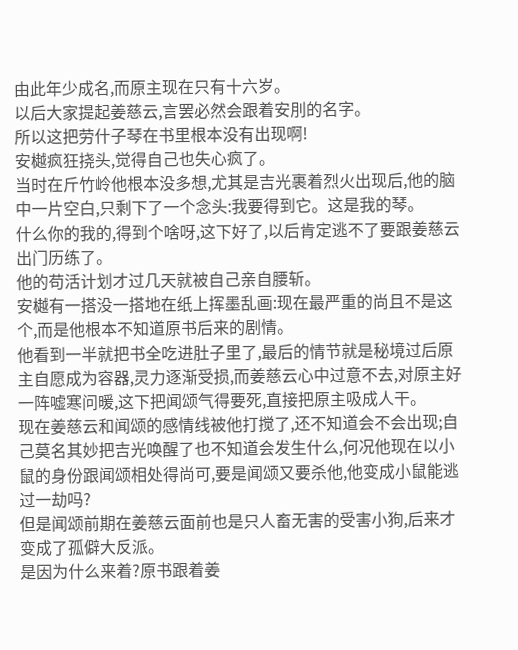由此年少成名,而原主现在只有十六岁。
以后大家提起姜慈云,言罢必然会跟着安刖的名字。
所以这把劳什子琴在书里根本没有出现啊!
安樾疯狂挠头,觉得自己也失心疯了。
当时在斤竹岭他根本没多想,尤其是吉光裹着烈火出现后,他的脑中一片空白,只剩下了一个念头:我要得到它。这是我的琴。
什么你的我的,得到个啥呀,这下好了,以后肯定逃不了要跟姜慈云出门历练了。
他的苟活计划才过几天就被自己亲自腰斩。
安樾有一搭没一搭地在纸上挥墨乱画:现在最严重的尚且不是这个,而是他根本不知道原书后来的剧情。
他看到一半就把书全吃进肚子里了,最后的情节就是秘境过后原主自愿成为容器,灵力逐渐受损,而姜慈云心中过意不去,对原主好一阵嘘寒问暖,这下把闻颂气得要死,直接把原主吸成人干。
现在姜慈云和闻颂的感情线被他打搅了,还不知道会不会出现;自己莫名其妙把吉光唤醒了也不知道会发生什么,何况他现在以小鼠的身份跟闻颂相处得尚可,要是闻颂又要杀他,他变成小鼠能逃过一劫吗?
但是闻颂前期在姜慈云面前也是只人畜无害的受害小狗,后来才变成了孤僻大反派。
是因为什么来着?原书跟着姜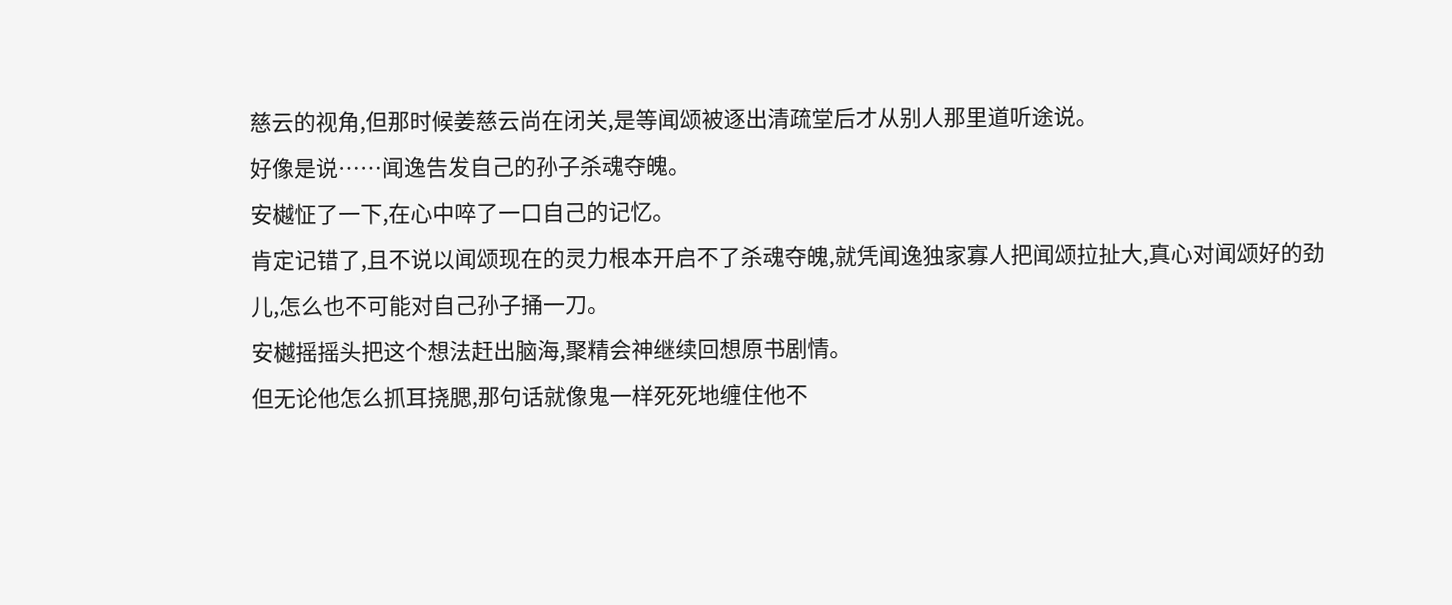慈云的视角,但那时候姜慈云尚在闭关,是等闻颂被逐出清疏堂后才从别人那里道听途说。
好像是说……闻逸告发自己的孙子杀魂夺魄。
安樾怔了一下,在心中啐了一口自己的记忆。
肯定记错了,且不说以闻颂现在的灵力根本开启不了杀魂夺魄,就凭闻逸独家寡人把闻颂拉扯大,真心对闻颂好的劲儿,怎么也不可能对自己孙子捅一刀。
安樾摇摇头把这个想法赶出脑海,聚精会神继续回想原书剧情。
但无论他怎么抓耳挠腮,那句话就像鬼一样死死地缠住他不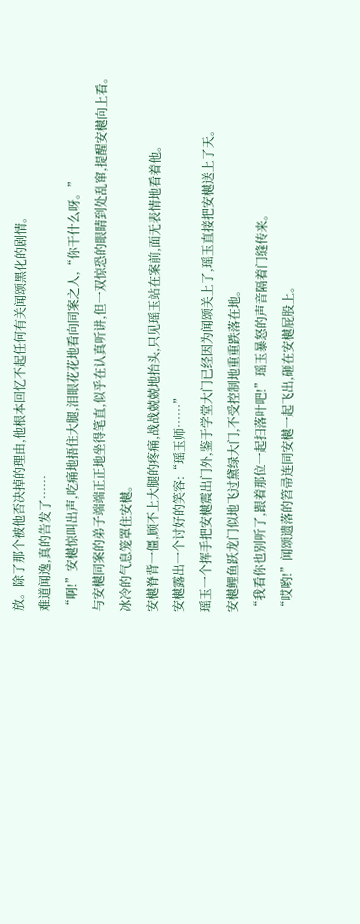放。除了那个被他否决掉的理由,他根本回忆不起任何有关闻颂黑化的剧情。
难道闻逸,真的告发了……
“啊!”安樾惊叫出声,吃痛地捂住大腿,泪眼花花地看向同案之人,“你干什么呀。”
与安樾同案的弟子端端正正地坐得笔直,似乎在认真听讲,但一双惊恐的眼睛到处乱窜,提醒安樾向上看。
冰冷的气息笼罩住安樾。
安樾脊背一僵,顾不上大腿的疼痛,战战兢兢地抬头,只见瑶玉站在案前,面无表情地看着他。
安樾露出一个讨好的笑容:“瑶玉师……”
瑶玉一个挥手把安樾震出门外,鉴于学堂大门已经因为闻颂关上了,瑶玉直接把安樾送上了天。
安樾鲤鱼跃龙门似地飞过黛绿大门,不受控制地重重跌落在地。
“我看你也别听了,跟着那位一起扫落叶吧!”瑶玉暴怒的声音隔着门缝传来。
“哎哟!”闻颂遗落的笤帚连同安樾一起飞出,砸在安樾屁股上。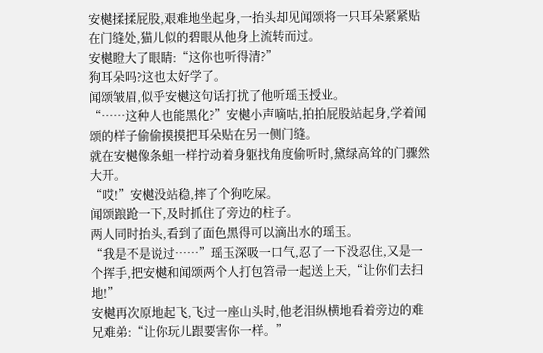安樾揉揉屁股,艰难地坐起身,一抬头却见闻颂将一只耳朵紧紧贴在门缝处,猫儿似的碧眼从他身上流转而过。
安樾瞪大了眼睛:“这你也听得清?”
狗耳朵吗?这也太好学了。
闻颂皱眉,似乎安樾这句话打扰了他听瑶玉授业。
“……这种人也能黑化?”安樾小声嘀咕,拍拍屁股站起身,学着闻颂的样子偷偷摸摸把耳朵贴在另一侧门缝。
就在安樾像条蛆一样拧动着身躯找角度偷听时,黛绿高耸的门骤然大开。
“哎!”安樾没站稳,摔了个狗吃屎。
闻颂踉跄一下,及时抓住了旁边的柱子。
两人同时抬头,看到了面色黑得可以滴出水的瑶玉。
“我是不是说过……”瑶玉深吸一口气,忍了一下没忍住,又是一个挥手,把安樾和闻颂两个人打包笤帚一起送上天,“让你们去扫地!”
安樾再次原地起飞,飞过一座山头时,他老泪纵横地看着旁边的难兄难弟:“让你玩儿跟要害你一样。”